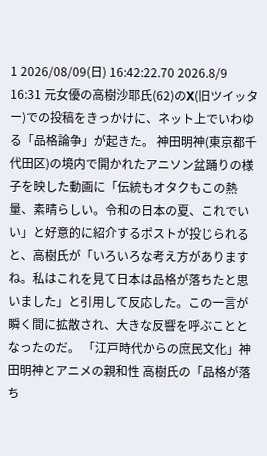1 2026/08/09(日) 16:42:22.70 2026.8/9 16:31 元女優の高樹沙耶氏(62)のX(旧ツイッター)での投稿をきっかけに、ネット上でいわゆる「品格論争」が起きた。 神田明神(東京都千代田区)の境内で開かれたアニソン盆踊りの様子を映した動画に「伝統もオタクもこの熱量、素晴らしい。令和の日本の夏、これでいい」と好意的に紹介するポストが投じられると、高樹氏が「いろいろな考え方がありますね。私はこれを見て日本は品格が落ちたと思いました」と引用して反応した。この一言が瞬く間に拡散され、大きな反響を呼ぶこととなったのだ。 「江戸時代からの庶民文化」神田明神とアニメの親和性 高樹氏の「品格が落ち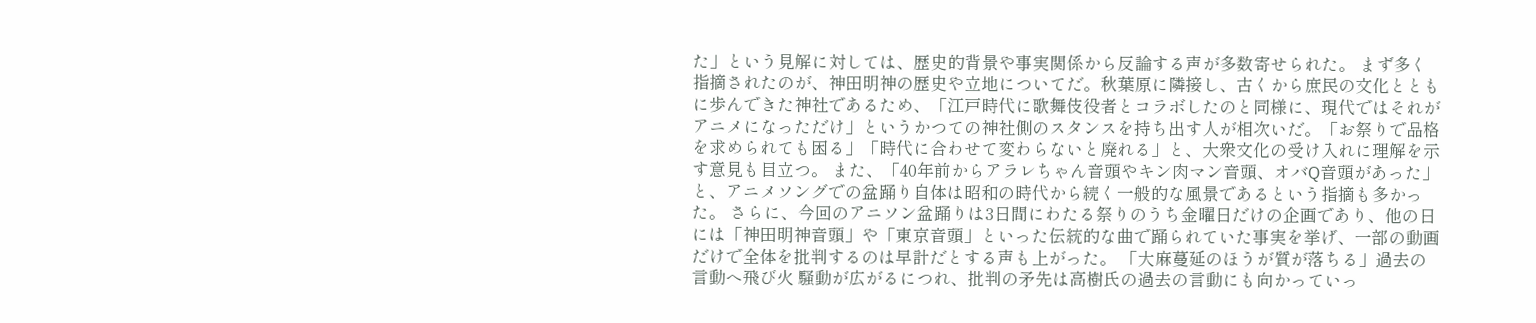た」という見解に対しては、歴史的背景や事実関係から反論する声が多数寄せられた。 まず多く指摘されたのが、神田明神の歴史や立地についてだ。秋葉原に隣接し、古くから庶民の文化とともに歩んできた神社であるため、「江戸時代に歌舞伎役者とコラボしたのと同様に、現代ではそれがアニメになっただけ」というかつての神社側のスタンスを持ち出す人が相次いだ。「お祭りで品格を求められても困る」「時代に合わせて変わらないと廃れる」と、大衆文化の受け入れに理解を示す意見も目立つ。 また、「40年前からアラレちゃん音頭やキン肉マン音頭、オバQ音頭があった」と、アニメソングでの盆踊り自体は昭和の時代から続く一般的な風景であるという指摘も多かった。 さらに、今回のアニソン盆踊りは3日間にわたる祭りのうち金曜日だけの企画であり、他の日には「神田明神音頭」や「東京音頭」といった伝統的な曲で踊られていた事実を挙げ、一部の動画だけで全体を批判するのは早計だとする声も上がった。 「大麻蔓延のほうが質が落ちる」過去の言動へ飛び火 騒動が広がるにつれ、批判の矛先は高樹氏の過去の言動にも向かっていっ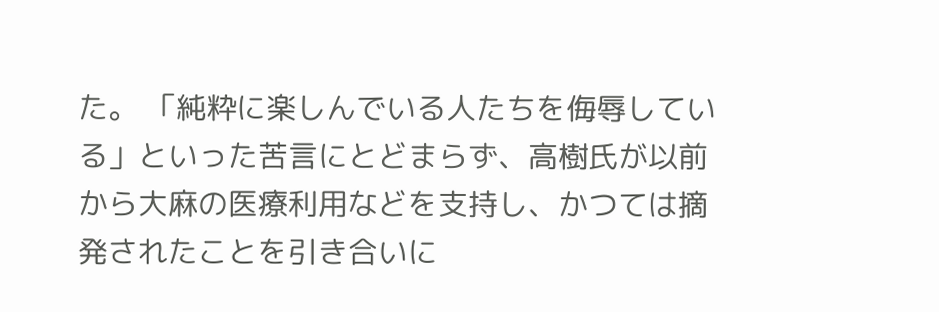た。 「純粋に楽しんでいる人たちを侮辱している」といった苦言にとどまらず、高樹氏が以前から大麻の医療利用などを支持し、かつては摘発されたことを引き合いに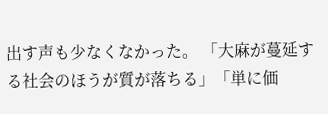出す声も少なくなかった。 「大麻が蔓延する社会のほうが質が落ちる」「単に価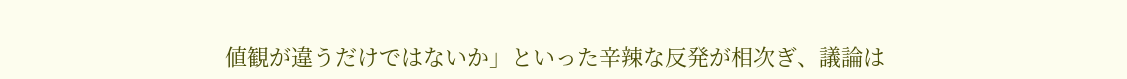値観が違うだけではないか」といった辛辣な反発が相次ぎ、議論は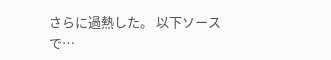さらに過熱した。 以下ソースで…